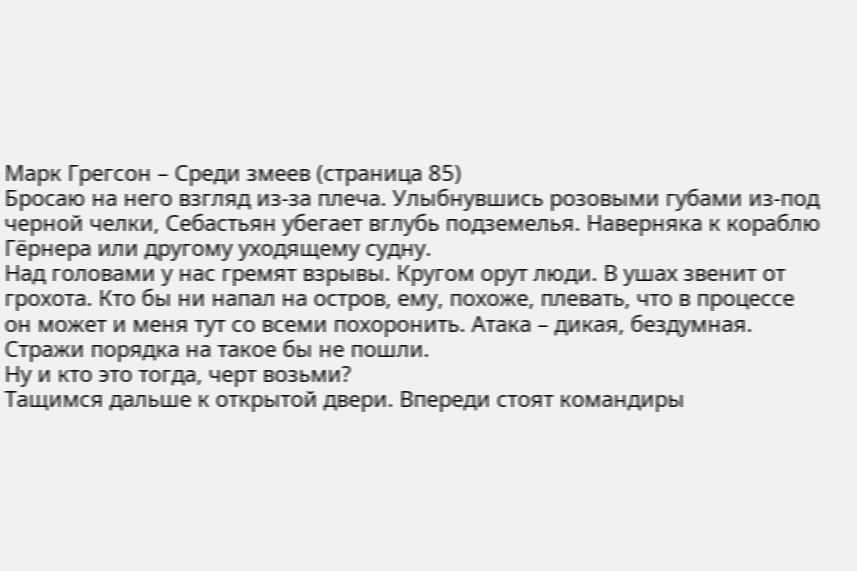Марк Грегсон – Среди змеев (страница 85)
Бросаю на него взгляд из-за плеча. Улыбнувшись розовыми губами из-под черной челки, Себастьян убегает вглубь подземелья. Наверняка к кораблю Гёрнера или другому уходящему судну.
Над головами у нас гремят взрывы. Кругом орут люди. В ушах звенит от грохота. Кто бы ни напал на остров, ему, похоже, плевать, что в процессе он может и меня тут со всеми похоронить. Атака – дикая, бездумная. Стражи порядка на такое бы не пошли.
Ну и кто это тогда, черт возьми?
Тащимся дальше к открытой двери. Впереди стоят командиры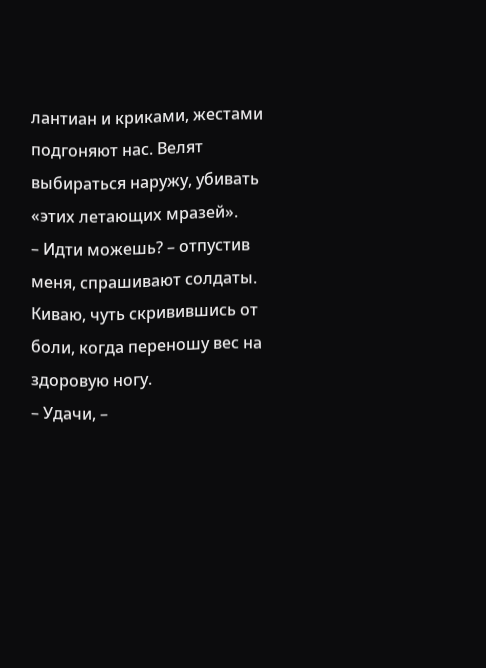лантиан и криками, жестами подгоняют нас. Велят выбираться наружу, убивать «этих летающих мразей».
– Идти можешь? – отпустив меня, спрашивают солдаты.
Киваю, чуть скривившись от боли, когда переношу вес на здоровую ногу.
– Удачи, –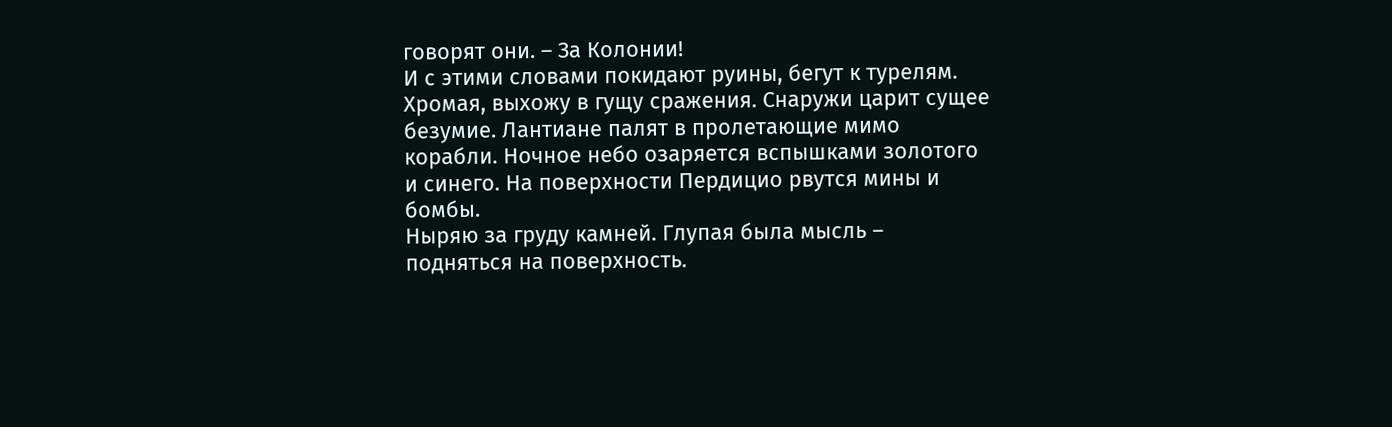говорят они. – За Колонии!
И с этими словами покидают руины, бегут к турелям.
Хромая, выхожу в гущу сражения. Снаружи царит сущее безумие. Лантиане палят в пролетающие мимо корабли. Ночное небо озаряется вспышками золотого и синего. На поверхности Пердицио рвутся мины и бомбы.
Ныряю за груду камней. Глупая была мысль – подняться на поверхность.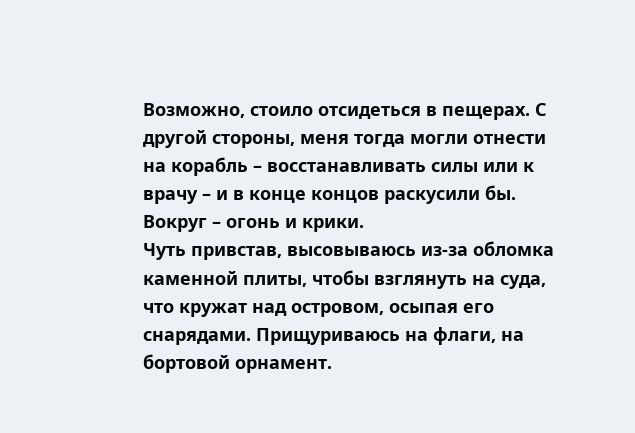Возможно, стоило отсидеться в пещерах. С другой стороны, меня тогда могли отнести на корабль – восстанавливать силы или к врачу – и в конце концов раскусили бы.
Вокруг – огонь и крики.
Чуть привстав, высовываюсь из-за обломка каменной плиты, чтобы взглянуть на суда, что кружат над островом, осыпая его снарядами. Прищуриваюсь на флаги, на бортовой орнамент.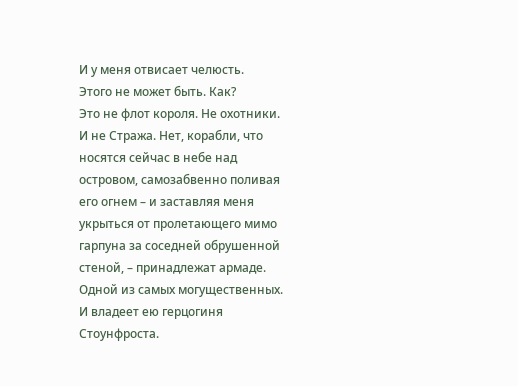И у меня отвисает челюсть.
Этого не может быть. Как?
Это не флот короля. Не охотники. И не Стража. Нет, корабли, что носятся сейчас в небе над островом, самозабвенно поливая его огнем – и заставляя меня укрыться от пролетающего мимо гарпуна за соседней обрушенной стеной, – принадлежат армаде. Одной из самых могущественных. И владеет ею герцогиня Стоунфроста.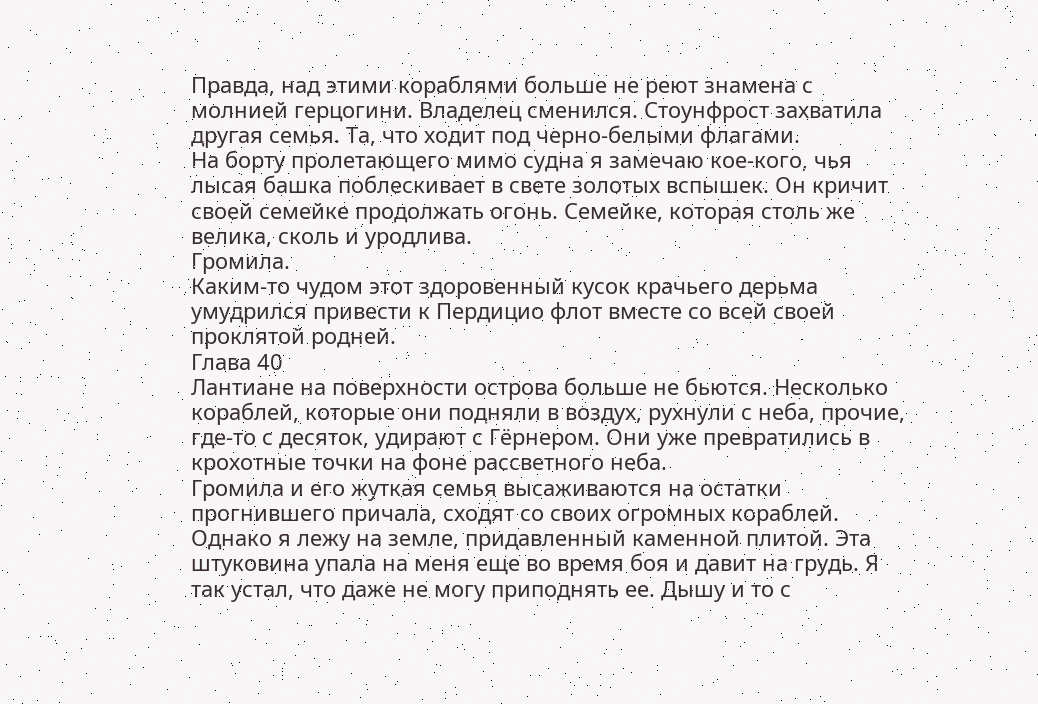Правда, над этими кораблями больше не реют знамена с молнией герцогини. Владелец сменился. Стоунфрост захватила другая семья. Та, что ходит под черно-белыми флагами.
На борту пролетающего мимо судна я замечаю кое-кого, чья лысая башка поблескивает в свете золотых вспышек. Он кричит своей семейке продолжать огонь. Семейке, которая столь же велика, сколь и уродлива.
Громила.
Каким-то чудом этот здоровенный кусок крачьего дерьма умудрился привести к Пердицио флот вместе со всей своей проклятой родней.
Глава 40
Лантиане на поверхности острова больше не бьются. Несколько кораблей, которые они подняли в воздух, рухнули с неба, прочие, где-то с десяток, удирают с Гёрнером. Они уже превратились в крохотные точки на фоне рассветного неба.
Громила и его жуткая семья высаживаются на остатки прогнившего причала, сходят со своих огромных кораблей. Однако я лежу на земле, придавленный каменной плитой. Эта штуковина упала на меня еще во время боя и давит на грудь. Я так устал, что даже не могу приподнять ее. Дышу и то с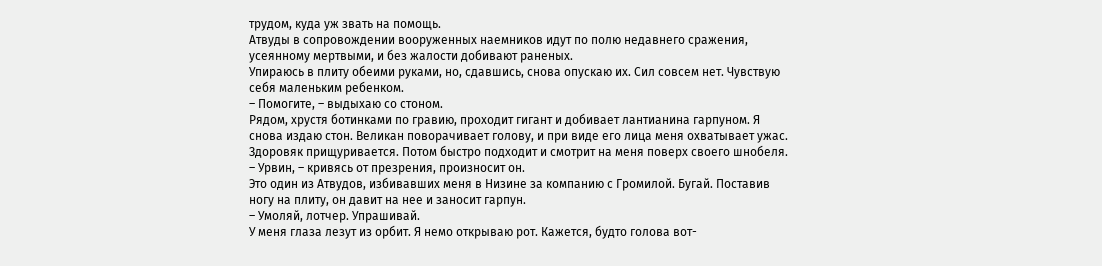трудом, куда уж звать на помощь.
Атвуды в сопровождении вооруженных наемников идут по полю недавнего сражения, усеянному мертвыми, и без жалости добивают раненых.
Упираюсь в плиту обеими руками, но, сдавшись, снова опускаю их. Сил совсем нет. Чувствую себя маленьким ребенком.
– Помогите, – выдыхаю со стоном.
Рядом, хрустя ботинками по гравию, проходит гигант и добивает лантианина гарпуном. Я снова издаю стон. Великан поворачивает голову, и при виде его лица меня охватывает ужас. Здоровяк прищуривается. Потом быстро подходит и смотрит на меня поверх своего шнобеля.
– Урвин, – кривясь от презрения, произносит он.
Это один из Атвудов, избивавших меня в Низине за компанию с Громилой. Бугай. Поставив ногу на плиту, он давит на нее и заносит гарпун.
– Умоляй, лотчер. Упрашивай.
У меня глаза лезут из орбит. Я немо открываю рот. Кажется, будто голова вот-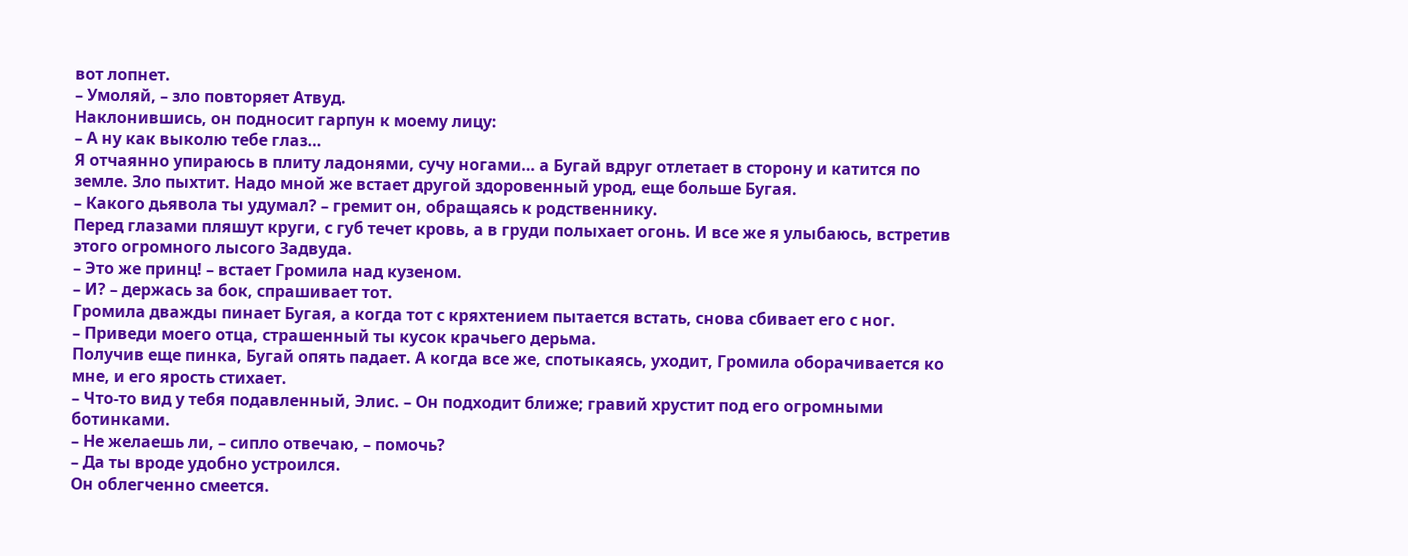вот лопнет.
– Умоляй, – зло повторяет Атвуд.
Наклонившись, он подносит гарпун к моему лицу:
– А ну как выколю тебе глаз…
Я отчаянно упираюсь в плиту ладонями, сучу ногами… а Бугай вдруг отлетает в сторону и катится по земле. Зло пыхтит. Надо мной же встает другой здоровенный урод, еще больше Бугая.
– Какого дьявола ты удумал? – гремит он, обращаясь к родственнику.
Перед глазами пляшут круги, с губ течет кровь, а в груди полыхает огонь. И все же я улыбаюсь, встретив этого огромного лысого Задвуда.
– Это же принц! – встает Громила над кузеном.
– И? – держась за бок, спрашивает тот.
Громила дважды пинает Бугая, а когда тот с кряхтением пытается встать, снова сбивает его с ног.
– Приведи моего отца, страшенный ты кусок крачьего дерьма.
Получив еще пинка, Бугай опять падает. А когда все же, спотыкаясь, уходит, Громила оборачивается ко мне, и его ярость стихает.
– Что-то вид у тебя подавленный, Элис. – Он подходит ближе; гравий хрустит под его огромными ботинками.
– Не желаешь ли, – сипло отвечаю, – помочь?
– Да ты вроде удобно устроился.
Он облегченно смеется.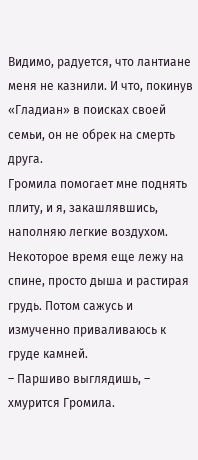Видимо, радуется, что лантиане меня не казнили. И что, покинув «Гладиан» в поисках своей семьи, он не обрек на смерть друга.
Громила помогает мне поднять плиту, и я, закашлявшись, наполняю легкие воздухом. Некоторое время еще лежу на спине, просто дыша и растирая грудь. Потом сажусь и измученно приваливаюсь к груде камней.
– Паршиво выглядишь, – хмурится Громила.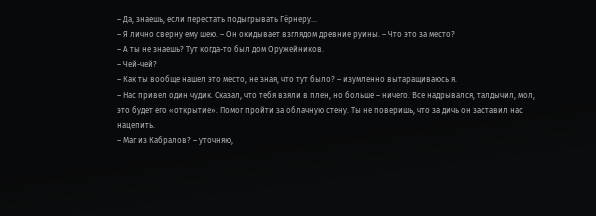– Да, знаешь, если перестать подыгрывать Гёрнеру…
– Я лично сверну ему шею. – Он окидывает взглядом древние руины. – Что это за место?
– А ты не знаешь? Тут когда-то был дом Оружейников.
– Чей-чей?
– Как ты вообще нашел это место, не зная, что тут было? – изумленно вытаращиваюсь я.
– Нас привел один чудик. Сказал, что тебя взяли в плен, но больше – ничего. Все надрывался, талдычил, мол, это будет его «открытие». Помог пройти за облачную стену. Ты не поверишь, что за дичь он заставил нас нацепить.
– Маг из Кабралов? – уточняю,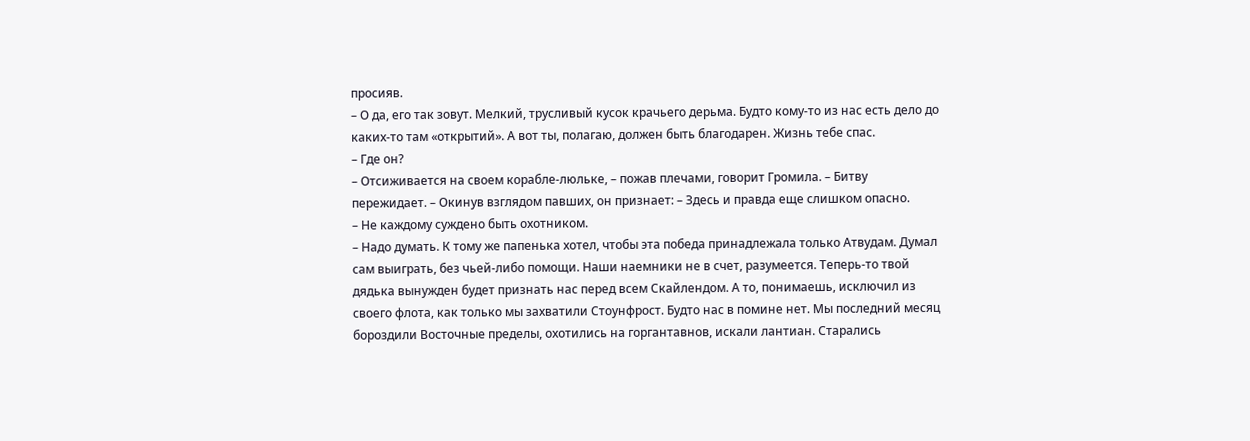просияв.
– О да, его так зовут. Мелкий, трусливый кусок крачьего дерьма. Будто кому-то из нас есть дело до каких-то там «открытий». А вот ты, полагаю, должен быть благодарен. Жизнь тебе спас.
– Где он?
– Отсиживается на своем корабле-люльке, – пожав плечами, говорит Громила. – Битву пережидает. – Окинув взглядом павших, он признает: – Здесь и правда еще слишком опасно.
– Не каждому суждено быть охотником.
– Надо думать. К тому же папенька хотел, чтобы эта победа принадлежала только Атвудам. Думал сам выиграть, без чьей-либо помощи. Наши наемники не в счет, разумеется. Теперь-то твой дядька вынужден будет признать нас перед всем Скайлендом. А то, понимаешь, исключил из своего флота, как только мы захватили Стоунфрост. Будто нас в помине нет. Мы последний месяц бороздили Восточные пределы, охотились на горгантавнов, искали лантиан. Старались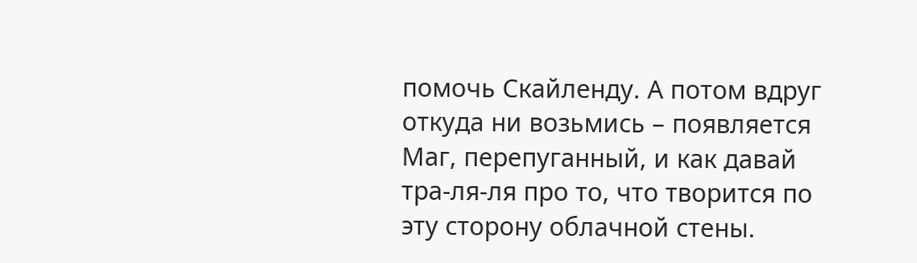помочь Скайленду. А потом вдруг откуда ни возьмись – появляется Маг, перепуганный, и как давай тра-ля-ля про то, что творится по эту сторону облачной стены.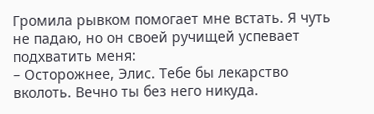Громила рывком помогает мне встать. Я чуть не падаю, но он своей ручищей успевает подхватить меня:
– Осторожнее, Элис. Тебе бы лекарство вколоть. Вечно ты без него никуда.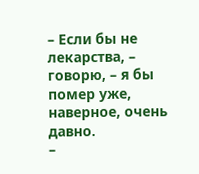– Если бы не лекарства, – говорю, – я бы помер уже, наверное, очень давно.
–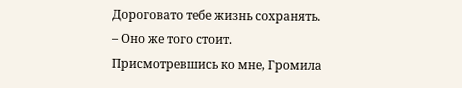Дороговато тебе жизнь сохранять.
– Оно же того стоит.
Присмотревшись ко мне, Громила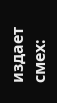издает смех: